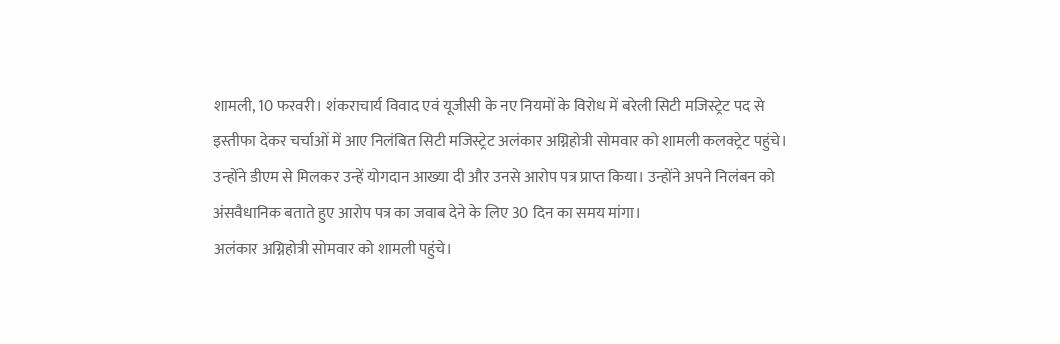शामली, 10 फरवरी। शंकराचार्य विवाद एवं यूजीसी के नए नियमों के विरोध में बरेली सिटी मजिस्ट्रेट पद से इस्तीफा देकर चर्चाओं में आए निलंबित सिटी मजिस्ट्रेट अलंकार अग्निहोत्री सोमवार को शामली कलक्ट्रेट पहुंचे। उन्होंने डीएम से मिलकर उन्हें योगदान आख्या दी और उनसे आरोप पत्र प्राप्त किया। उन्होंने अपने निलंबन को अंसवैधानिक बताते हुए आरोप पत्र का जवाब देने के लिए 30 दिन का समय मांगा।
अलंकार अग्निहोत्री सोमवार को शामली पहुंचे।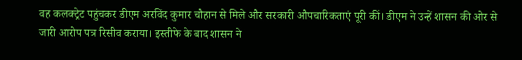वह कलक्ट्रेट पहुंचकर डीएम अरविंद कुमार चौहान से मिले और सरकारी औपचारिकताएं पूरी कीं। डीएम ने उन्हें शासन की ओर से जारी आरोप पत्र रिसीव कराया। इस्तीफे के बाद शासन ने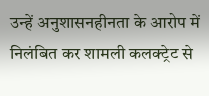उन्हें अनुशासनहीनता के आरोप में निलंबित कर शामली कलक्ट्रेट से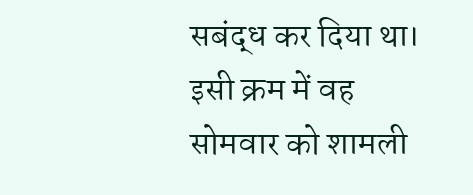सबंद्ध कर दिया था। इसी क्रम में वह सोमवार को शामली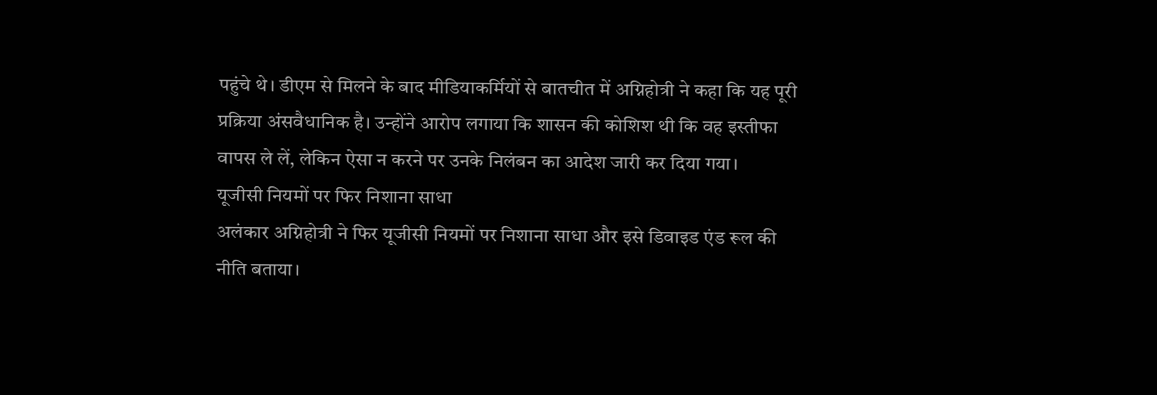पहुंचे थे। डीएम से मिलने के बाद मीडियाकर्मियों से बातचीत में अग्निहोत्री ने कहा कि यह पूरी प्रक्रिया अंसवैधानिक है। उन्होंने आरोप लगाया कि शासन की कोशिश थी कि वह इस्तीफा वापस ले लें, लेकिन ऐसा न करने पर उनके निलंबन का आदेश जारी कर दिया गया।
यूजीसी नियमों पर फिर निशाना साधा
अलंकार अग्निहोत्री ने फिर यूजीसी नियमों पर निशाना साधा और इसे डिवाइड एंड रूल की नीति बताया।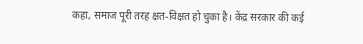कहा, समाज पूरी तरह क्षत-विक्षत हो चुका है। केंद्र सरकार की कई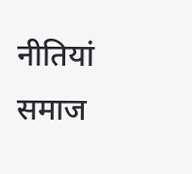नीतियां समाज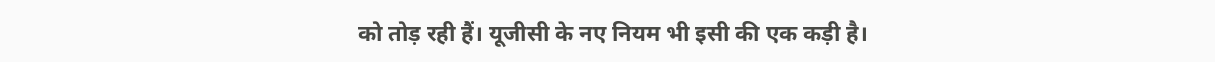को तोड़ रही हैं। यूजीसी के नए नियम भी इसी की एक कड़ी है।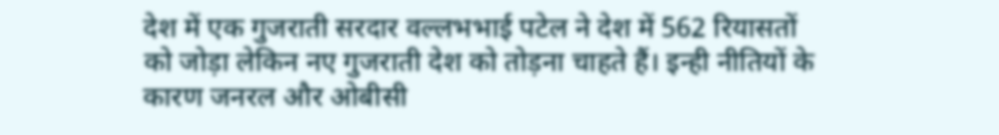देश में एक गुजराती सरदार वल्लभभाई पटेल ने देश में 562 रियासतों को जोड़ा लेकिन नए गुजराती देश को तोड़ना चाहते हैं। इन्ही नीतियों के कारण जनरल और ओबीसी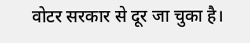वोटर सरकार से दूर जा चुका है।